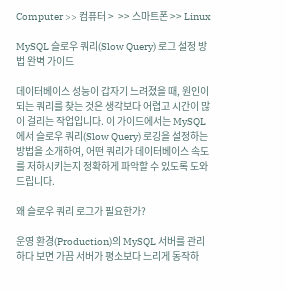Computer >> 컴퓨터 >  >> 스마트폰 >> Linux

MySQL 슬로우 쿼리(Slow Query) 로그 설정 방법 완벽 가이드

데이터베이스 성능이 갑자기 느려졌을 때, 원인이 되는 쿼리를 찾는 것은 생각보다 어렵고 시간이 많이 걸리는 작업입니다. 이 가이드에서는 MySQL에서 슬로우 쿼리(Slow Query) 로깅을 설정하는 방법을 소개하여, 어떤 쿼리가 데이터베이스 속도를 저하시키는지 정확하게 파악할 수 있도록 도와드립니다.

왜 슬로우 쿼리 로그가 필요한가?

운영 환경(Production)의 MySQL 서버를 관리하다 보면 가끔 서버가 평소보다 느리게 동작하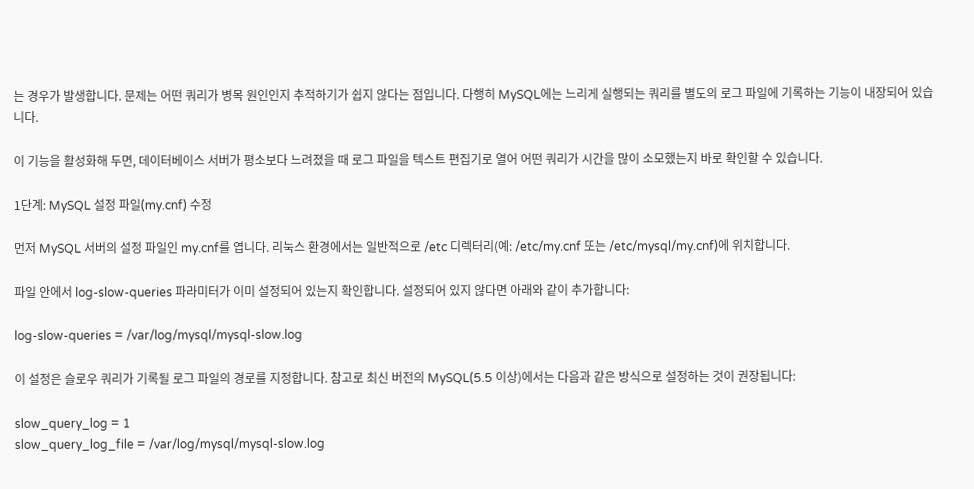는 경우가 발생합니다. 문제는 어떤 쿼리가 병목 원인인지 추적하기가 쉽지 않다는 점입니다. 다행히 MySQL에는 느리게 실행되는 쿼리를 별도의 로그 파일에 기록하는 기능이 내장되어 있습니다.

이 기능을 활성화해 두면, 데이터베이스 서버가 평소보다 느려졌을 때 로그 파일을 텍스트 편집기로 열어 어떤 쿼리가 시간을 많이 소모했는지 바로 확인할 수 있습니다.

1단계: MySQL 설정 파일(my.cnf) 수정

먼저 MySQL 서버의 설정 파일인 my.cnf를 엽니다. 리눅스 환경에서는 일반적으로 /etc 디렉터리(예: /etc/my.cnf 또는 /etc/mysql/my.cnf)에 위치합니다.

파일 안에서 log-slow-queries 파라미터가 이미 설정되어 있는지 확인합니다. 설정되어 있지 않다면 아래와 같이 추가합니다:

log-slow-queries = /var/log/mysql/mysql-slow.log

이 설정은 슬로우 쿼리가 기록될 로그 파일의 경로를 지정합니다. 참고로 최신 버전의 MySQL(5.5 이상)에서는 다음과 같은 방식으로 설정하는 것이 권장됩니다:

slow_query_log = 1
slow_query_log_file = /var/log/mysql/mysql-slow.log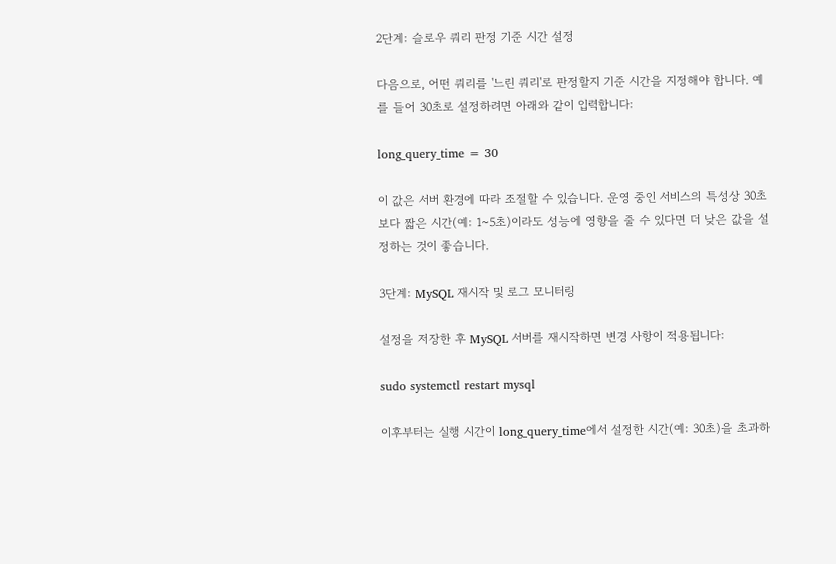2단계: 슬로우 쿼리 판정 기준 시간 설정

다음으로, 어떤 쿼리를 '느린 쿼리'로 판정할지 기준 시간을 지정해야 합니다. 예를 들어 30초로 설정하려면 아래와 같이 입력합니다:

long_query_time = 30

이 값은 서버 환경에 따라 조절할 수 있습니다. 운영 중인 서비스의 특성상 30초보다 짧은 시간(예: 1~5초)이라도 성능에 영향을 줄 수 있다면 더 낮은 값을 설정하는 것이 좋습니다.

3단계: MySQL 재시작 및 로그 모니터링

설정을 저장한 후 MySQL 서버를 재시작하면 변경 사항이 적용됩니다:

sudo systemctl restart mysql

이후부터는 실행 시간이 long_query_time에서 설정한 시간(예: 30초)을 초과하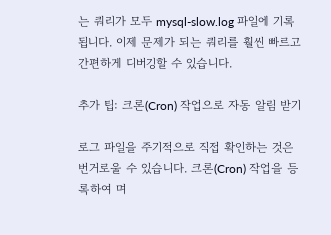는 쿼리가 모두 mysql-slow.log 파일에 기록됩니다. 이제 문제가 되는 쿼리를 훨씬 빠르고 간편하게 디버깅할 수 있습니다.

추가 팁: 크론(Cron) 작업으로 자동 알림 받기

로그 파일을 주기적으로 직접 확인하는 것은 번거로울 수 있습니다. 크론(Cron) 작업을 등록하여 며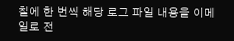칠에 한 번씩 해당 로그 파일 내용을 이메일로 전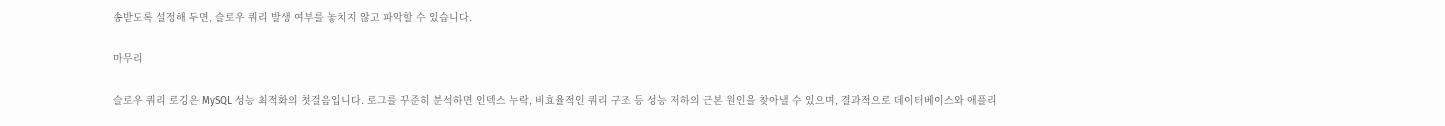송받도록 설정해 두면, 슬로우 쿼리 발생 여부를 놓치지 않고 파악할 수 있습니다.

마무리

슬로우 쿼리 로깅은 MySQL 성능 최적화의 첫걸음입니다. 로그를 꾸준히 분석하면 인덱스 누락, 비효율적인 쿼리 구조 등 성능 저하의 근본 원인을 찾아낼 수 있으며, 결과적으로 데이터베이스와 애플리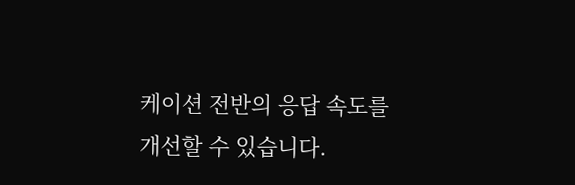케이션 전반의 응답 속도를 개선할 수 있습니다.